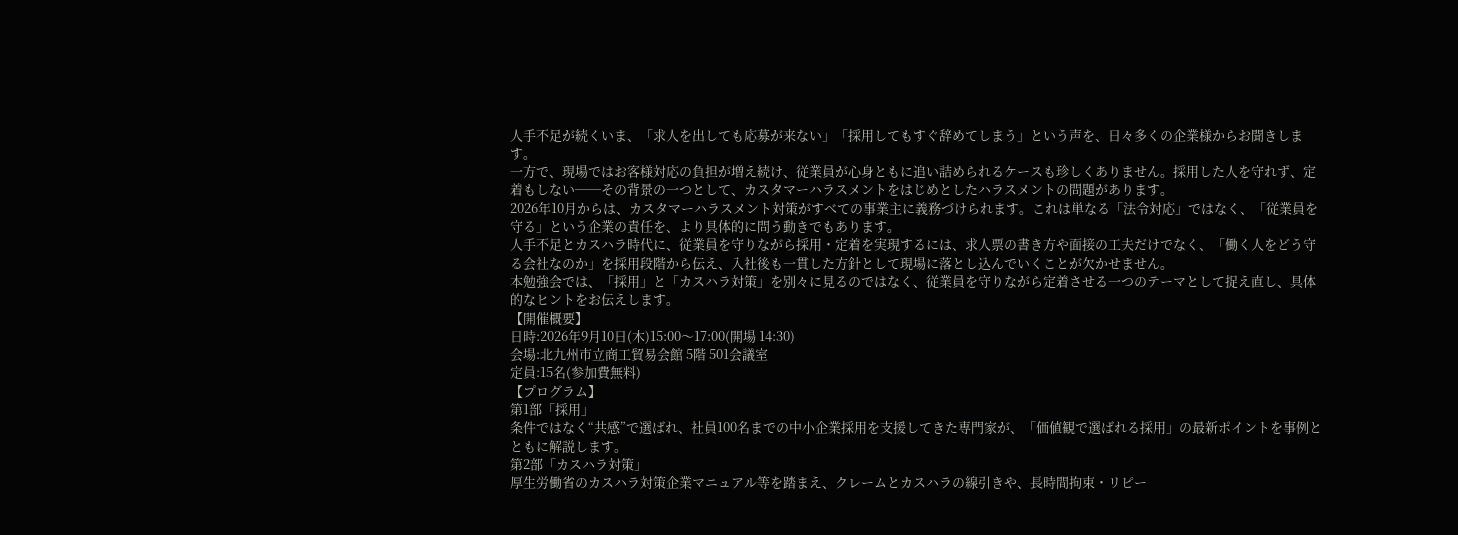人手不足が続くいま、「求人を出しても応募が来ない」「採用してもすぐ辞めてしまう」という声を、日々多くの企業様からお聞きします。
一方で、現場ではお客様対応の負担が増え続け、従業員が心身ともに追い詰められるケースも珍しくありません。採用した人を守れず、定着もしない──その背景の一つとして、カスタマーハラスメントをはじめとしたハラスメントの問題があります。
2026年10月からは、カスタマーハラスメント対策がすべての事業主に義務づけられます。これは単なる「法令対応」ではなく、「従業員を守る」という企業の責任を、より具体的に問う動きでもあります。
人手不足とカスハラ時代に、従業員を守りながら採用・定着を実現するには、求人票の書き方や面接の工夫だけでなく、「働く人をどう守る会社なのか」を採用段階から伝え、入社後も一貫した方針として現場に落とし込んでいくことが欠かせません。
本勉強会では、「採用」と「カスハラ対策」を別々に見るのではなく、従業員を守りながら定着させる一つのテーマとして捉え直し、具体的なヒントをお伝えします。
【開催概要】
日時:2026年9月10日(木)15:00〜17:00(開場 14:30)
会場:北九州市立商工貿易会館 5階 501会議室
定員:15名(参加費無料)
【プログラム】
第1部「採用」
条件ではなく“共感”で選ばれ、社員100名までの中小企業採用を支援してきた専門家が、「価値観で選ばれる採用」の最新ポイントを事例とともに解説します。
第2部「カスハラ対策」
厚生労働省のカスハラ対策企業マニュアル等を踏まえ、クレームとカスハラの線引きや、長時間拘束・リピー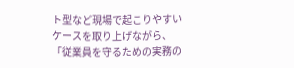ト型など現場で起こりやすいケースを取り上げながら、「従業員を守るための実務の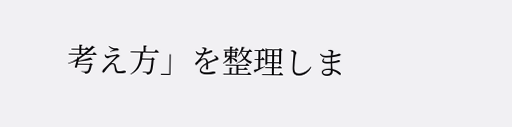考え方」を整理しま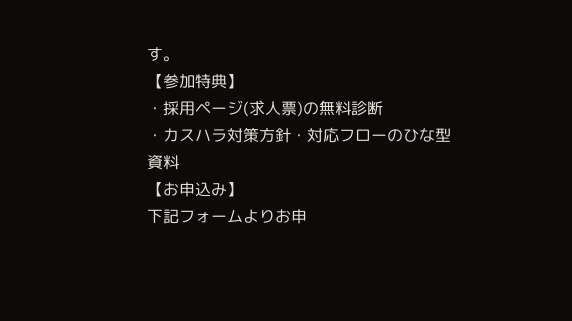す。
【参加特典】
・採用ページ(求人票)の無料診断
・カスハラ対策方針・対応フローのひな型資料
【お申込み】
下記フォームよりお申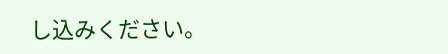し込みください。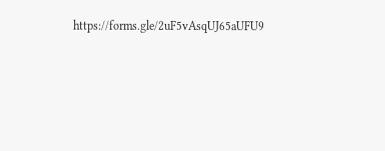https://forms.gle/2uF5vAsqUJ65aUFU9